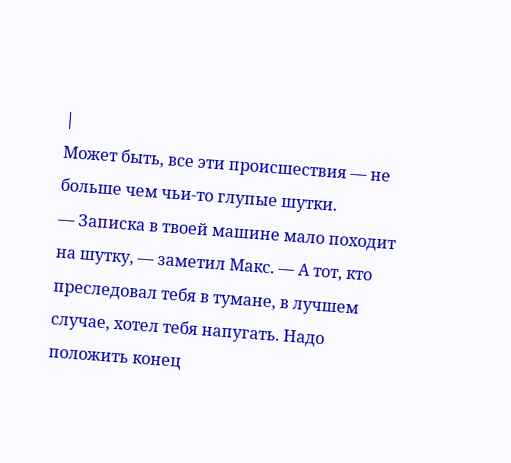|
Может быть, все эти происшествия — не больше чем чьи-то глупые шутки.
— Записка в твоей машине мало походит на шутку, — заметил Макс. — А тот, кто преследовал тебя в тумане, в лучшем случае, хотел тебя напугать. Надо положить конец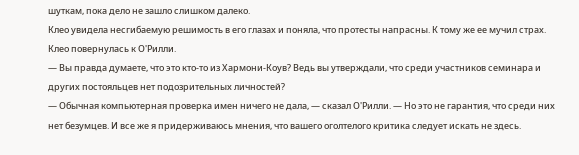шуткам, пока дело не зашло слишком далеко.
Клео увидела несгибаемую решимость в его глазах и поняла, что протесты напрасны. К тому же ее мучил страх. Клео повернулась к О'Рилли.
— Вы правда думаете, что это кто-то из Хармони-Коув? Ведь вы утверждали, что среди участников семинара и других постояльцев нет подозрительных личностей?
— Обычная компьютерная проверка имен ничего не дала, — сказал О'Рилли. — Но это не гарантия, что среди них нет безумцев. И все же я придерживаюсь мнения, что вашего оголтелого критика следует искать не здесь.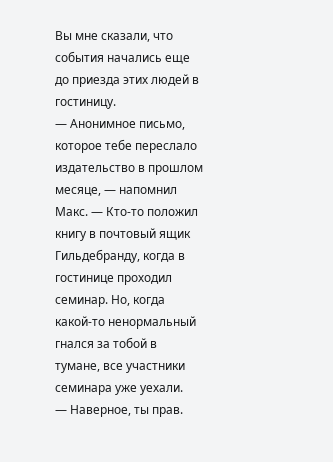Вы мне сказали, что события начались еще до приезда этих людей в гостиницу.
— Анонимное письмо, которое тебе переслало издательство в прошлом месяце, — напомнил Макс. — Кто-то положил книгу в почтовый ящик Гильдебранду, когда в гостинице проходил семинар. Но, когда какой-то ненормальный гнался за тобой в тумане, все участники семинара уже уехали.
— Наверное, ты прав.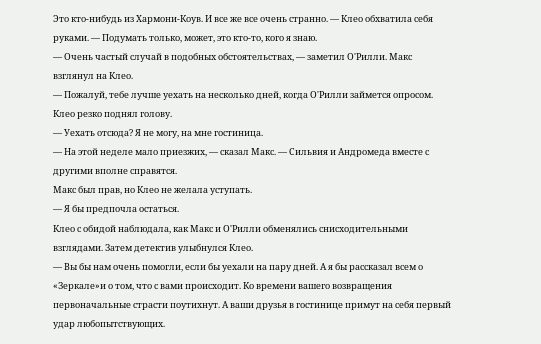Это кто-нибудь из Хармони-Коув. И все же все очень странно. — Клео обхватила себя руками. — Подумать только, может, это кто-то, кого я знаю.
— Очень частый случай в подобных обстоятельствах, — заметил О'Рилли. Макс взглянул на Клео.
— Пожалуй, тебе лучше уехать на несколько дней, когда О'Рилли займется опросом.
Клео резко поднял голову.
— Уехать отсюда? Я не могу, на мне гостиница.
— На этой неделе мало приезжих, — сказал Макс. — Сильвия и Андромеда вместе с другими вполне справятся.
Макс был прав, но Клео не желала уступать.
— Я бы предпочла остаться.
Клео с обидой наблюдала, как Макс и О'Рилли обменялись снисходительными взглядами. Затем детектив улыбнулся Клео.
— Вы бы нам очень помогли, если бы уехали на пару дней. А я бы рассказал всем о «Зеркале»и о том, что с вами происходит. Ко времени вашего возвращения первоначальные страсти поутихнут. А ваши друзья в гостинице примут на себя первый удар любопытствующих.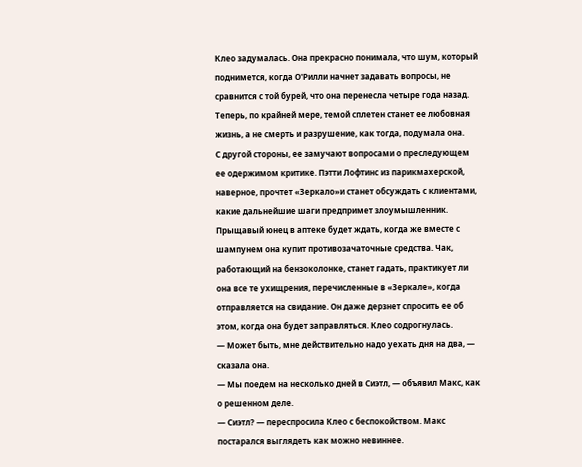Клео задумалась. Она прекрасно понимала, что шум, который поднимется, когда О'Рилли начнет задавать вопросы, не сравнится с той бурей, что она перенесла четыре года назад.
Теперь, по крайней мере, темой сплетен станет ее любовная жизнь, а не смерть и разрушение, как тогда, подумала она.
С другой стороны, ее замучают вопросами о преследующем ее одержимом критике. Пэтти Лофтинс из парикмахерской, наверное, прочтет «Зеркало»и станет обсуждать с клиентами, какие дальнейшие шаги предпримет злоумышленник. Прыщавый юнец в аптеке будет ждать, когда же вместе с шампунем она купит противозачаточные средства. Чак, работающий на бензоколонке, станет гадать, практикует ли она все те ухищрения, перечисленные в «Зеркале», когда отправляется на свидание. Он даже дерзнет спросить ее об этом, когда она будет заправляться. Клео содрогнулась.
— Может быть, мне действительно надо уехать дня на два, — сказала она.
— Мы поедем на несколько дней в Сиэтл, — объявил Макс, как о решенном деле.
— Сиэтл? — переспросила Клео с беспокойством. Макс постарался выглядеть как можно невиннее.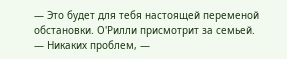— Это будет для тебя настоящей переменой обстановки. О'Рилли присмотрит за семьей.
— Никаких проблем, —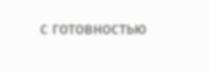с готовностью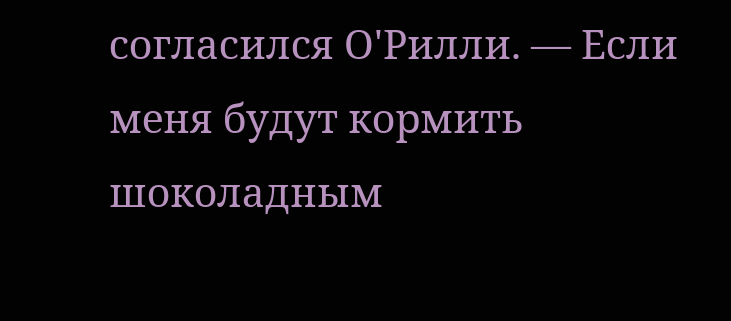согласился О'Рилли. — Если меня будут кормить шоколадным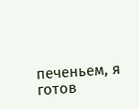печеньем, я готов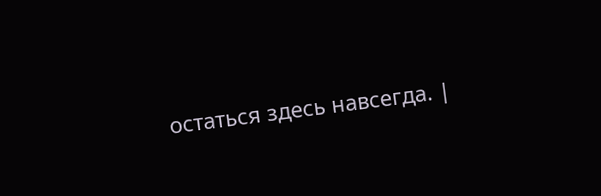остаться здесь навсегда. |